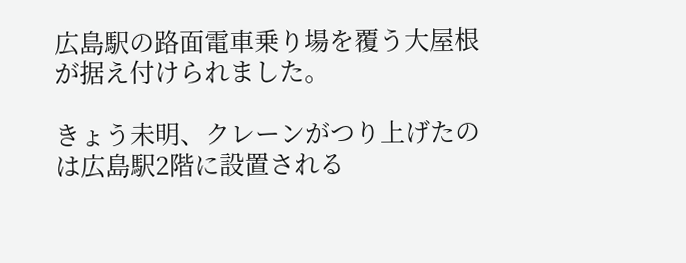広島駅の路面電車乗り場を覆う大屋根が据え付けられました。

きょう未明、クレーンがつり上げたのは広島駅2階に設置される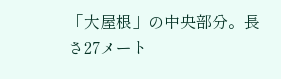「大屋根」の中央部分。長さ27メート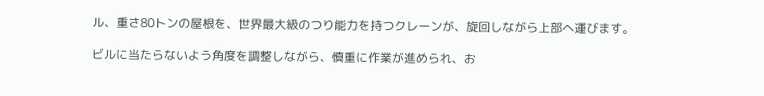ル、重さ80トンの屋根を、世界最大級のつり能力を持つクレーンが、旋回しながら上部へ運びます。

ビルに当たらないよう角度を調整しながら、慎重に作業が進められ、お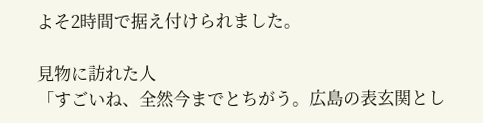よそ2時間で据え付けられました。

見物に訪れた人
「すごいね、全然今までとちがう。広島の表玄関とし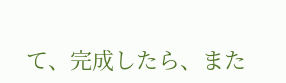て、完成したら、また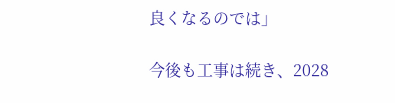良くなるのでは」

今後も工事は続き、2028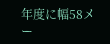年度に幅58メー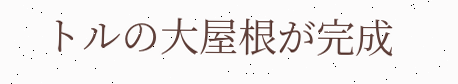トルの大屋根が完成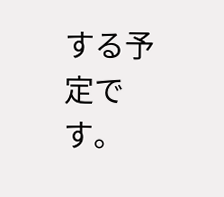する予定です。